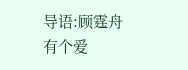导语:顾霆舟有个爱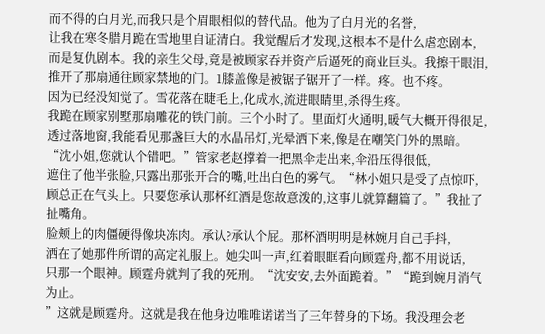而不得的白月光,而我只是个眉眼相似的替代品。他为了白月光的名誉,
让我在寒冬腊月跪在雪地里自证清白。我觉醒后才发现,这根本不是什么虐恋剧本,
而是复仇剧本。我的亲生父母,竟是被顾家吞并资产后逼死的商业巨头。我擦干眼泪,
推开了那扇通往顾家禁地的门。1膝盖像是被锯子锯开了一样。疼。也不疼。
因为已经没知觉了。雪花落在睫毛上,化成水,流进眼睛里,杀得生疼。
我跪在顾家别墅那扇雕花的铁门前。三个小时了。里面灯火通明,暖气大概开得很足,
透过落地窗,我能看见那盏巨大的水晶吊灯,光晕洒下来,像是在嘲笑门外的黑暗。
“沈小姐,您就认个错吧。”管家老赵撑着一把黑伞走出来,伞沿压得很低,
遮住了他半张脸,只露出那张开合的嘴,吐出白色的雾气。“林小姐只是受了点惊吓,
顾总正在气头上。只要您承认那杯红酒是您故意泼的,这事儿就算翻篇了。”我扯了扯嘴角。
脸颊上的肉僵硬得像块冻肉。承认?承认个屁。那杯酒明明是林婉月自己手抖,
洒在了她那件所谓的高定礼服上。她尖叫一声,红着眼眶看向顾霆舟,都不用说话,
只那一个眼神。顾霆舟就判了我的死刑。“沈安安,去外面跪着。”“跪到婉月消气为止。
”这就是顾霆舟。这就是我在他身边唯唯诺诺当了三年替身的下场。我没理会老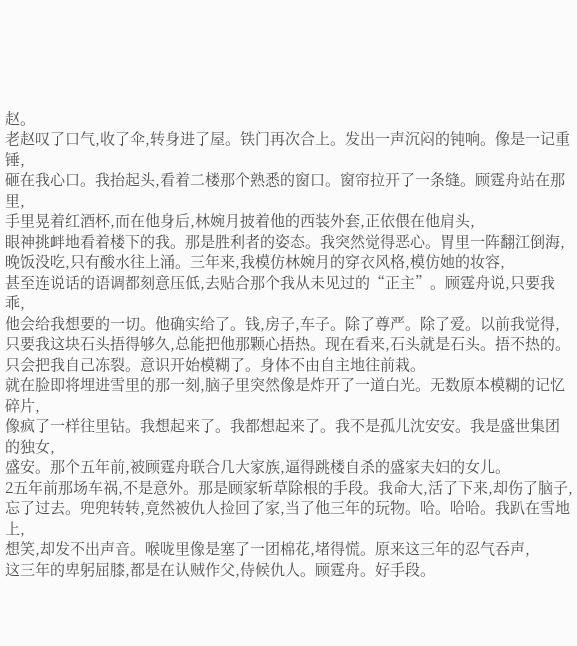赵。
老赵叹了口气,收了伞,转身进了屋。铁门再次合上。发出一声沉闷的钝响。像是一记重锤,
砸在我心口。我抬起头,看着二楼那个熟悉的窗口。窗帘拉开了一条缝。顾霆舟站在那里,
手里晃着红酒杯,而在他身后,林婉月披着他的西装外套,正依偎在他肩头,
眼神挑衅地看着楼下的我。那是胜利者的姿态。我突然觉得恶心。胃里一阵翻江倒海,
晚饭没吃,只有酸水往上涌。三年来,我模仿林婉月的穿衣风格,模仿她的妆容,
甚至连说话的语调都刻意压低,去贴合那个我从未见过的“正主”。顾霆舟说,只要我乖,
他会给我想要的一切。他确实给了。钱,房子,车子。除了尊严。除了爱。以前我觉得,
只要我这块石头捂得够久,总能把他那颗心捂热。现在看来,石头就是石头。捂不热的。
只会把我自己冻裂。意识开始模糊了。身体不由自主地往前栽。
就在脸即将埋进雪里的那一刻,脑子里突然像是炸开了一道白光。无数原本模糊的记忆碎片,
像疯了一样往里钻。我想起来了。我都想起来了。我不是孤儿沈安安。我是盛世集团的独女,
盛安。那个五年前,被顾霆舟联合几大家族,逼得跳楼自杀的盛家夫妇的女儿。
2五年前那场车祸,不是意外。那是顾家斩草除根的手段。我命大,活了下来,却伤了脑子,
忘了过去。兜兜转转,竟然被仇人捡回了家,当了他三年的玩物。哈。哈哈。我趴在雪地上,
想笑,却发不出声音。喉咙里像是塞了一团棉花,堵得慌。原来这三年的忍气吞声,
这三年的卑躬屈膝,都是在认贼作父,侍候仇人。顾霆舟。好手段。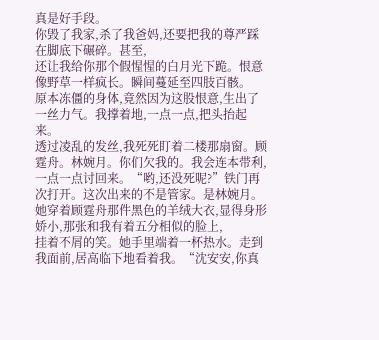真是好手段。
你毁了我家,杀了我爸妈,还要把我的尊严踩在脚底下碾碎。甚至,
还让我给你那个假惺惺的白月光下跪。恨意像野草一样疯长。瞬间蔓延至四肢百骸。
原本冻僵的身体,竟然因为这股恨意,生出了一丝力气。我撑着地,一点一点,把头抬起来。
透过凌乱的发丝,我死死盯着二楼那扇窗。顾霆舟。林婉月。你们欠我的。我会连本带利,
一点一点讨回来。“哟,还没死呢?”铁门再次打开。这次出来的不是管家。是林婉月。
她穿着顾霆舟那件黑色的羊绒大衣,显得身形娇小,那张和我有着五分相似的脸上,
挂着不屑的笑。她手里端着一杯热水。走到我面前,居高临下地看着我。“沈安安,你真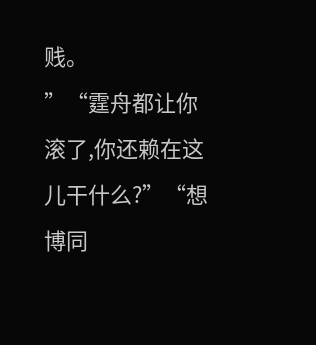贱。
”“霆舟都让你滚了,你还赖在这儿干什么?”“想博同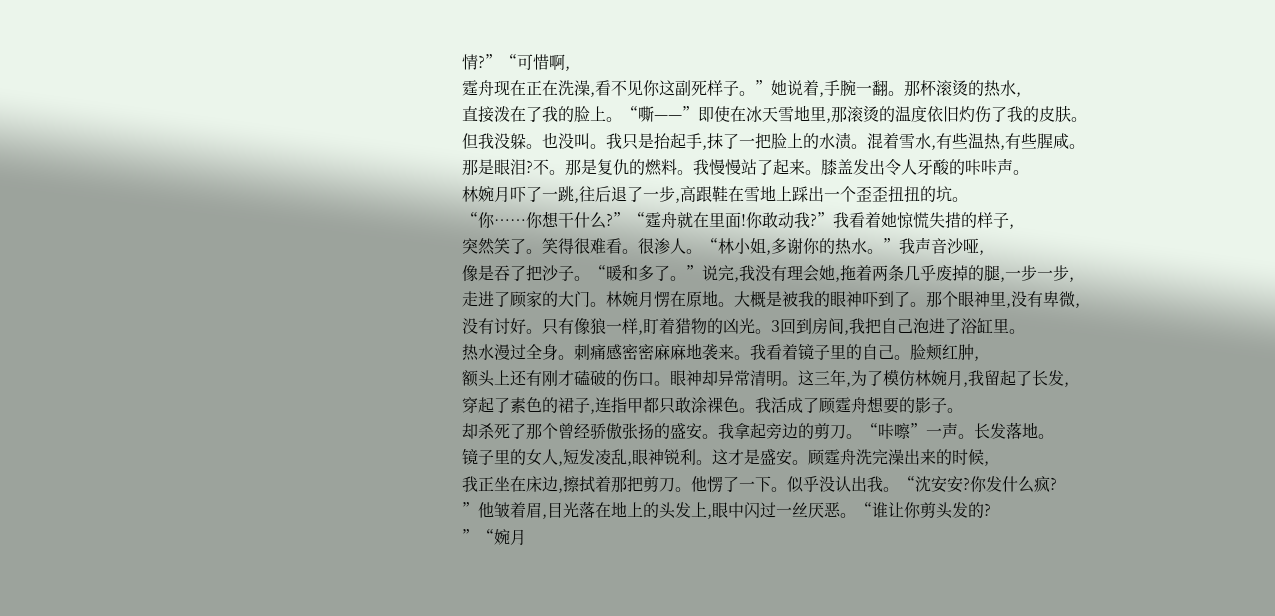情?”“可惜啊,
霆舟现在正在洗澡,看不见你这副死样子。”她说着,手腕一翻。那杯滚烫的热水,
直接泼在了我的脸上。“嘶——”即使在冰天雪地里,那滚烫的温度依旧灼伤了我的皮肤。
但我没躲。也没叫。我只是抬起手,抹了一把脸上的水渍。混着雪水,有些温热,有些腥咸。
那是眼泪?不。那是复仇的燃料。我慢慢站了起来。膝盖发出令人牙酸的咔咔声。
林婉月吓了一跳,往后退了一步,高跟鞋在雪地上踩出一个歪歪扭扭的坑。
“你……你想干什么?”“霆舟就在里面!你敢动我?”我看着她惊慌失措的样子,
突然笑了。笑得很难看。很渗人。“林小姐,多谢你的热水。”我声音沙哑,
像是吞了把沙子。“暖和多了。”说完,我没有理会她,拖着两条几乎废掉的腿,一步一步,
走进了顾家的大门。林婉月愣在原地。大概是被我的眼神吓到了。那个眼神里,没有卑微,
没有讨好。只有像狼一样,盯着猎物的凶光。3回到房间,我把自己泡进了浴缸里。
热水漫过全身。刺痛感密密麻麻地袭来。我看着镜子里的自己。脸颊红肿,
额头上还有刚才磕破的伤口。眼神却异常清明。这三年,为了模仿林婉月,我留起了长发,
穿起了素色的裙子,连指甲都只敢涂裸色。我活成了顾霆舟想要的影子。
却杀死了那个曾经骄傲张扬的盛安。我拿起旁边的剪刀。“咔嚓”一声。长发落地。
镜子里的女人,短发凌乱,眼神锐利。这才是盛安。顾霆舟洗完澡出来的时候,
我正坐在床边,擦拭着那把剪刀。他愣了一下。似乎没认出我。“沈安安?你发什么疯?
”他皱着眉,目光落在地上的头发上,眼中闪过一丝厌恶。“谁让你剪头发的?
”“婉月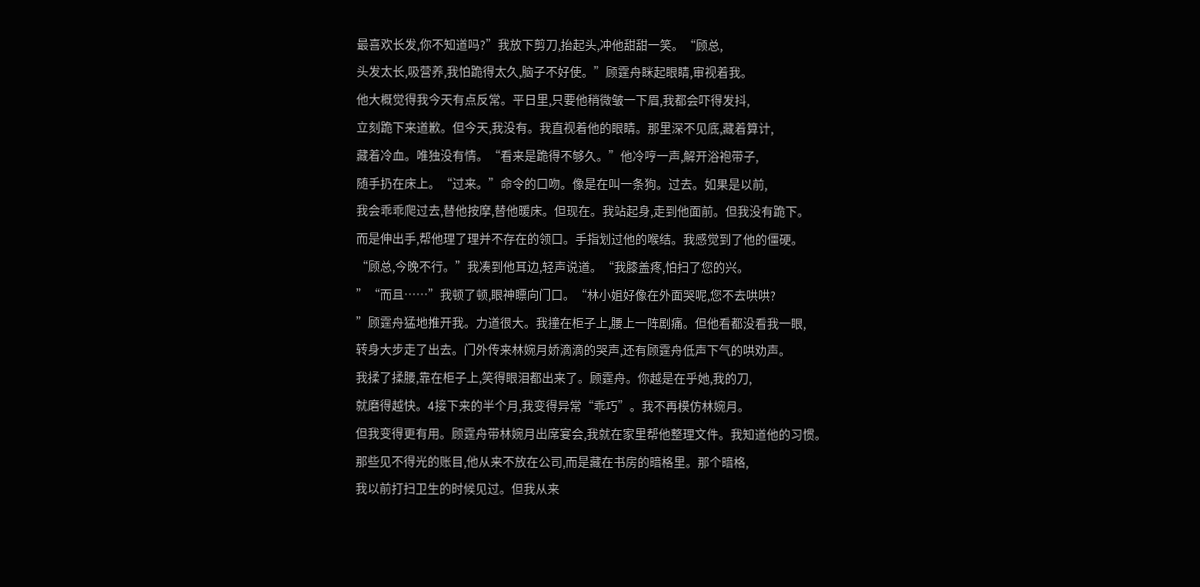最喜欢长发,你不知道吗?”我放下剪刀,抬起头,冲他甜甜一笑。“顾总,
头发太长,吸营养,我怕跪得太久,脑子不好使。”顾霆舟眯起眼睛,审视着我。
他大概觉得我今天有点反常。平日里,只要他稍微皱一下眉,我都会吓得发抖,
立刻跪下来道歉。但今天,我没有。我直视着他的眼睛。那里深不见底,藏着算计,
藏着冷血。唯独没有情。“看来是跪得不够久。”他冷哼一声,解开浴袍带子,
随手扔在床上。“过来。”命令的口吻。像是在叫一条狗。过去。如果是以前,
我会乖乖爬过去,替他按摩,替他暖床。但现在。我站起身,走到他面前。但我没有跪下。
而是伸出手,帮他理了理并不存在的领口。手指划过他的喉结。我感觉到了他的僵硬。
“顾总,今晚不行。”我凑到他耳边,轻声说道。“我膝盖疼,怕扫了您的兴。
”“而且……”我顿了顿,眼神瞟向门口。“林小姐好像在外面哭呢,您不去哄哄?
”顾霆舟猛地推开我。力道很大。我撞在柜子上,腰上一阵剧痛。但他看都没看我一眼,
转身大步走了出去。门外传来林婉月娇滴滴的哭声,还有顾霆舟低声下气的哄劝声。
我揉了揉腰,靠在柜子上,笑得眼泪都出来了。顾霆舟。你越是在乎她,我的刀,
就磨得越快。4接下来的半个月,我变得异常“乖巧”。我不再模仿林婉月。
但我变得更有用。顾霆舟带林婉月出席宴会,我就在家里帮他整理文件。我知道他的习惯。
那些见不得光的账目,他从来不放在公司,而是藏在书房的暗格里。那个暗格,
我以前打扫卫生的时候见过。但我从来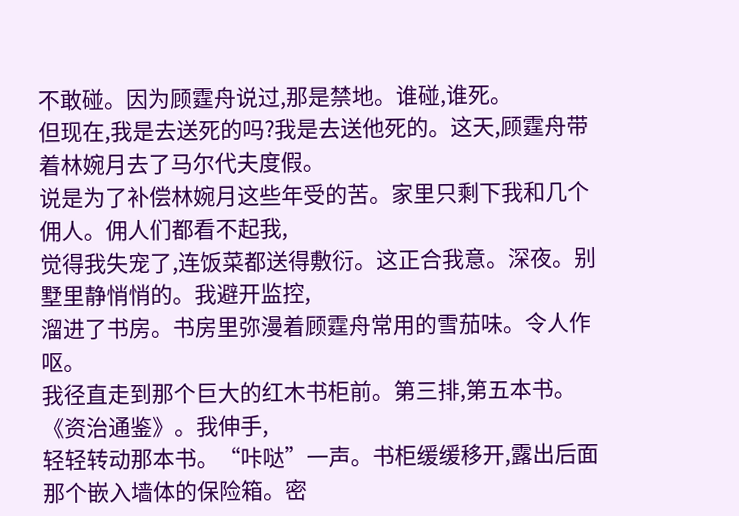不敢碰。因为顾霆舟说过,那是禁地。谁碰,谁死。
但现在,我是去送死的吗?我是去送他死的。这天,顾霆舟带着林婉月去了马尔代夫度假。
说是为了补偿林婉月这些年受的苦。家里只剩下我和几个佣人。佣人们都看不起我,
觉得我失宠了,连饭菜都送得敷衍。这正合我意。深夜。别墅里静悄悄的。我避开监控,
溜进了书房。书房里弥漫着顾霆舟常用的雪茄味。令人作呕。
我径直走到那个巨大的红木书柜前。第三排,第五本书。《资治通鉴》。我伸手,
轻轻转动那本书。“咔哒”一声。书柜缓缓移开,露出后面那个嵌入墙体的保险箱。密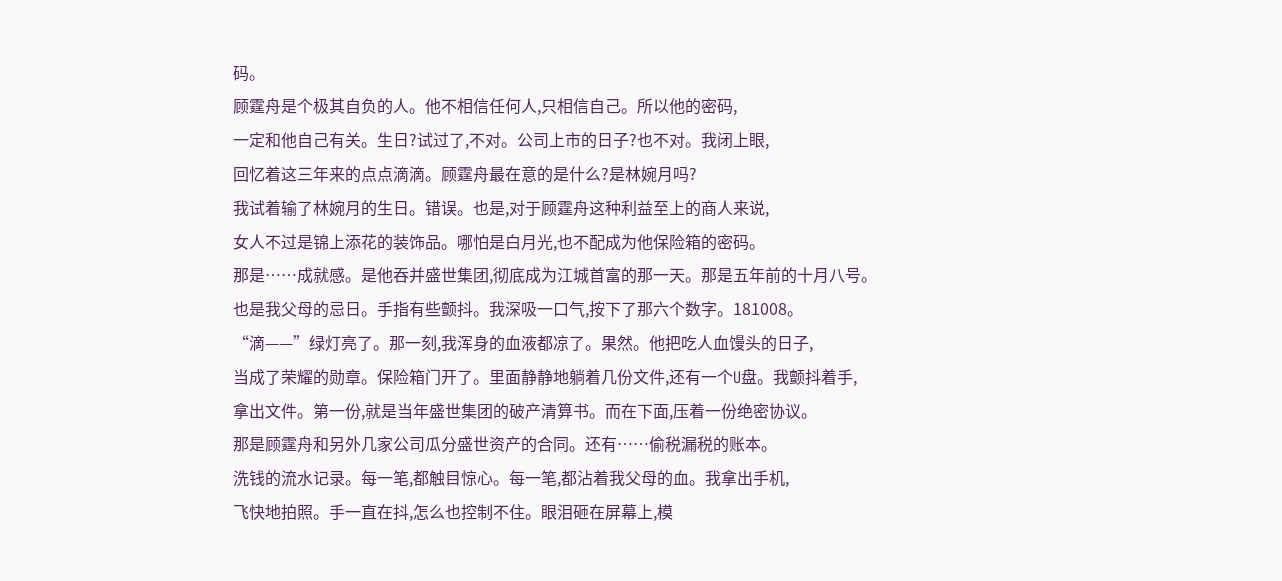码。
顾霆舟是个极其自负的人。他不相信任何人,只相信自己。所以他的密码,
一定和他自己有关。生日?试过了,不对。公司上市的日子?也不对。我闭上眼,
回忆着这三年来的点点滴滴。顾霆舟最在意的是什么?是林婉月吗?
我试着输了林婉月的生日。错误。也是,对于顾霆舟这种利益至上的商人来说,
女人不过是锦上添花的装饰品。哪怕是白月光,也不配成为他保险箱的密码。
那是……成就感。是他吞并盛世集团,彻底成为江城首富的那一天。那是五年前的十月八号。
也是我父母的忌日。手指有些颤抖。我深吸一口气,按下了那六个数字。181008。
“滴——”绿灯亮了。那一刻,我浑身的血液都凉了。果然。他把吃人血馒头的日子,
当成了荣耀的勋章。保险箱门开了。里面静静地躺着几份文件,还有一个U盘。我颤抖着手,
拿出文件。第一份,就是当年盛世集团的破产清算书。而在下面,压着一份绝密协议。
那是顾霆舟和另外几家公司瓜分盛世资产的合同。还有……偷税漏税的账本。
洗钱的流水记录。每一笔,都触目惊心。每一笔,都沾着我父母的血。我拿出手机,
飞快地拍照。手一直在抖,怎么也控制不住。眼泪砸在屏幕上,模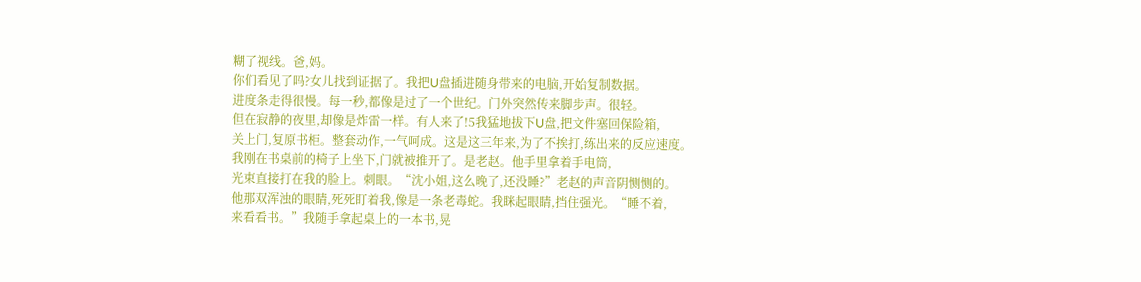糊了视线。爸,妈。
你们看见了吗?女儿找到证据了。我把U盘插进随身带来的电脑,开始复制数据。
进度条走得很慢。每一秒,都像是过了一个世纪。门外突然传来脚步声。很轻。
但在寂静的夜里,却像是炸雷一样。有人来了!5我猛地拔下U盘,把文件塞回保险箱,
关上门,复原书柜。整套动作,一气呵成。这是这三年来,为了不挨打,练出来的反应速度。
我刚在书桌前的椅子上坐下,门就被推开了。是老赵。他手里拿着手电筒,
光束直接打在我的脸上。刺眼。“沈小姐,这么晚了,还没睡?”老赵的声音阴恻恻的。
他那双浑浊的眼睛,死死盯着我,像是一条老毒蛇。我眯起眼睛,挡住强光。“睡不着,
来看看书。”我随手拿起桌上的一本书,晃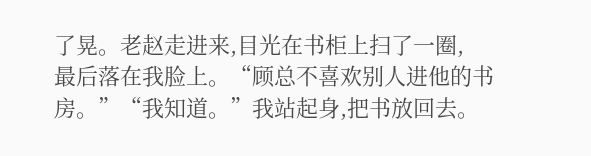了晃。老赵走进来,目光在书柜上扫了一圈,
最后落在我脸上。“顾总不喜欢别人进他的书房。”“我知道。”我站起身,把书放回去。